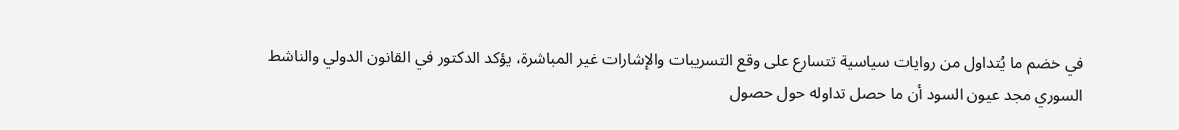في خضم ما يُتداول من روايات سياسية تتسارع على وقع التسريبات والإشارات غير المباشرة، يؤكد الدكتور في القانون الدولي والناشط السوري مجد عيون السود أن ما حصل تداوله حول حصول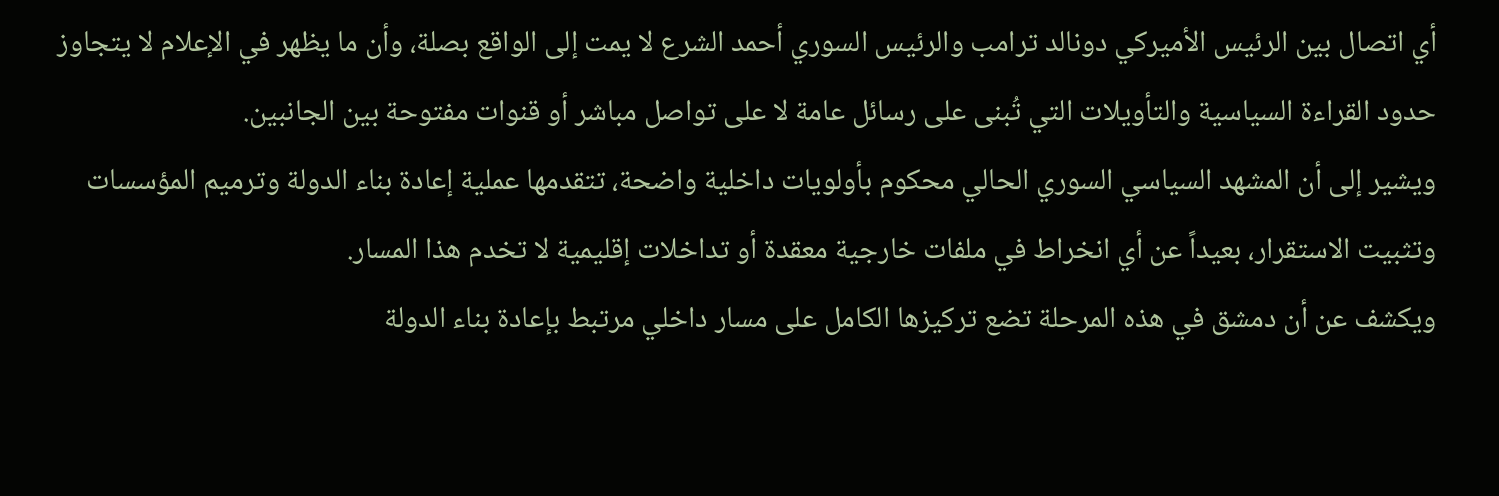أي اتصال بين الرئيس الأميركي دونالد ترامب والرئيس السوري أحمد الشرع لا يمت إلى الواقع بصلة، وأن ما يظهر في الإعلام لا يتجاوز حدود القراءة السياسية والتأويلات التي تُبنى على رسائل عامة لا على تواصل مباشر أو قنوات مفتوحة بين الجانبين.
ويشير إلى أن المشهد السياسي السوري الحالي محكوم بأولويات داخلية واضحة، تتقدمها عملية إعادة بناء الدولة وترميم المؤسسات وتثبيت الاستقرار، بعيداً عن أي انخراط في ملفات خارجية معقدة أو تداخلات إقليمية لا تخدم هذا المسار.
ويكشف عن أن دمشق في هذه المرحلة تضع تركيزها الكامل على مسار داخلي مرتبط بإعادة بناء الدولة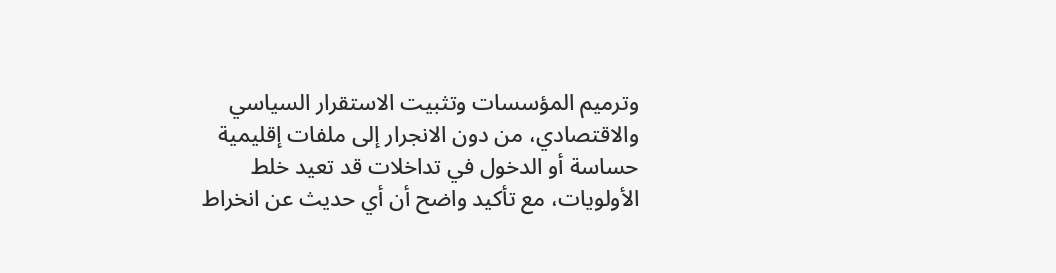وترميم المؤسسات وتثبيت الاستقرار السياسي والاقتصادي، من دون الانجرار إلى ملفات إقليمية حساسة أو الدخول في تداخلات قد تعيد خلط الأولويات، مع تأكيد واضح أن أي حديث عن انخراط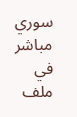سوري مباشر في ملف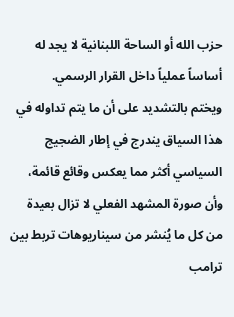حزب الله أو الساحة اللبنانية لا يجد له أساساً عملياً داخل القرار الرسمي.
ويختم بالتشديد على أن ما يتم تداوله في هذا السياق يندرج في إطار الضجيج السياسي أكثر مما يعكس وقائع قائمة، وأن صورة المشهد الفعلي لا تزال بعيدة من كل ما يُنشر من سيناريوهات تربط بين ترامب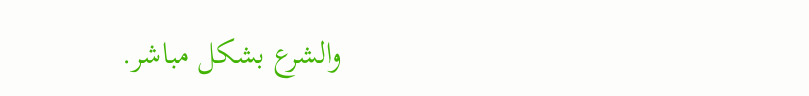والشرع بشكل مباشر.